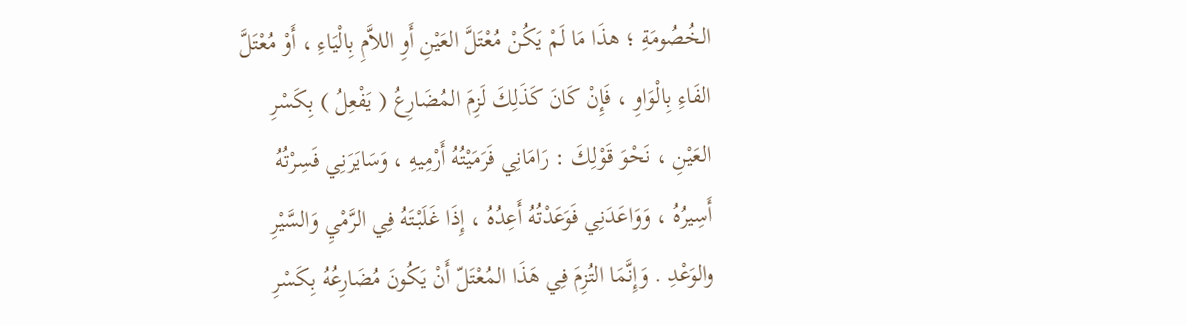الخُصُومَةِ ؛ هذَا مَا لَمْ يَكُنْ مُعْتَلَّ العَيْنِ أَوِ اللاَّمِ بِالْيَاءِ ، أَوْ مُعْتَلَّ الفَاءِ بِالْوَاوِ ، فَإِنْ كَانَ كَذَلِكَ لَزِمَ المُضَارِعُ ( يَفْعِلُ ) بِكَسْرِ العَيْنِ ، نَحْوَ قَوْلِكَ : رَامَانِي فَرَمَيْتُهُ أَرْمِيهِ ، وَسَايَرَنِي فَسِرْتُهُ أَسِيرُهُ ، وَوَاعَدَنِي فَوَعَدْتُهُ أَعِدُهُ ، إِذَا غَلَبْتَهُ فِي الرَّمْيِ وَالسَّيْرِ والوَعْدِ . وَإِنَّمَا التُزِمَ فِي هَذَا المُعْتَلّ أَنْ يَكُونَ مُضَارِعُهُ بِكَسْرِ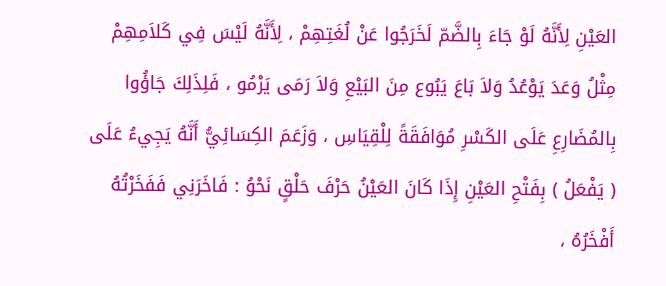العَيْنِ لِأَنَّهُ لَوْ جَاءَ بِالضَّمّ لَخَرَجُوا عَنْ لُغَتِهِمْ ، لِأَنَّهُ لَيْسَ فِي كَلاَمِهِمْ مِثْلُ وَعَدَ يَوْعُدُ وَلاَ بَاعَ يَبُوع مِنَ البَيْعِ وَلاَ رَمَى يَرْمُو ، فَلِذَلِكَ جَاؤُوا بِالمُضَارِعِ عَلَى الكَسْرِ مُوَافَقَةً لِلْقِيَاسِ ، وَزَعَمَ الكِسَائِيُّ أَنَّهُ يَجِيءُ عَلَى ( يَفْعَلُ ) بِفَتْحِ العَيْنِ إِذَا كَانَ العَيْنُ حَرْفَ حَلْقٍ نَحْوُ : فَاخَرَنِي فَفَخَرْتُهُ أَفْخَرُهُ ،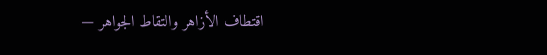اقتطاف الأزاهر والتقاط الجواهر —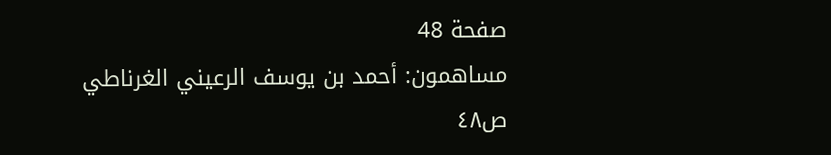صفحة 48
مساهمون: أحمد بن يوسف الرعيني الغرناطي
ص٤٨